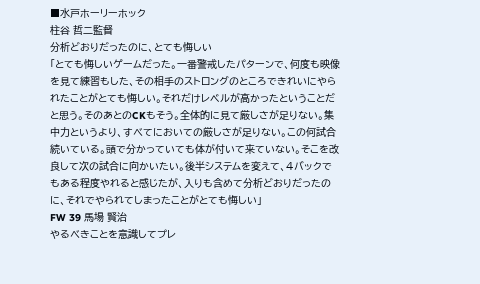■水戸ホーリーホック
柱谷 哲二監督
分析どおりだったのに、とても悔しい
「とても悔しいゲームだった。一番警戒したパターンで、何度も映像を見て練習もした、その相手のストロングのところできれいにやられたことがとても悔しい。それだけレベルが高かったということだと思う。そのあとのCKもそう。全体的に見て厳しさが足りない。集中力というより、すべてにおいての厳しさが足りない。この何試合続いている。頭で分かっていても体が付いて来ていない。そこを改良して次の試合に向かいたい。後半システムを変えて、4バックでもある程度やれると感じたが、入りも含めて分析どおりだったのに、それでやられてしまったことがとても悔しい」
FW 39 馬場 賢治
やるべきことを意識してプレ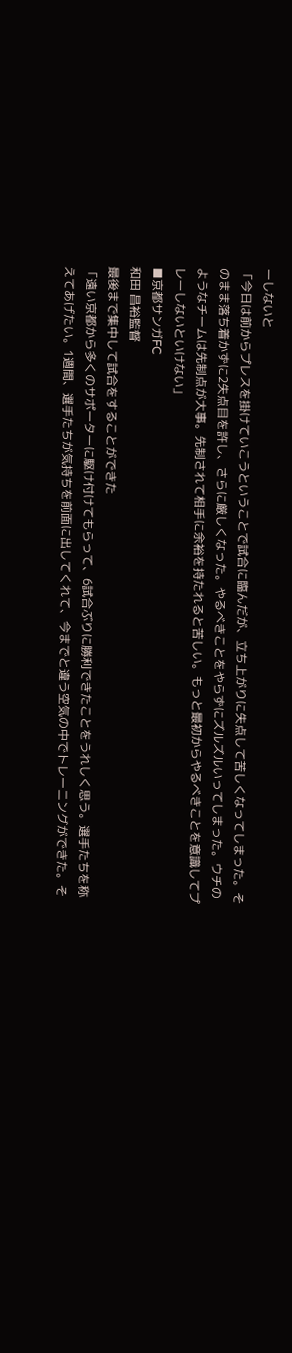ーしないと
「今日は前からプレスを掛けていこうということで試合に臨んだが、立ち上がりに失点して苦しくなってしまった。そのまま落ち着かずに2失点目を許し、さらに厳しくなった。やるべきことをやらずにズルズルいってしまった。ウチのようなチームは先制点が大事。先制されて相手に余裕を持たれると苦しい。もっと最初からやるべきことを意識してプレーしないといけない」
■京都サンガFC
和田 昌裕監督
最後まで集中して試合をすることができた
「遠い京都から多くのサポーターに駆け付けてもらって、6試合ぶりに勝利できたことをうれしく思う。選手たちを称えてあげたい。1週間、選手たちが気持ちを前面に出してくれて、今までと違う空気の中でトレーニングができた。そ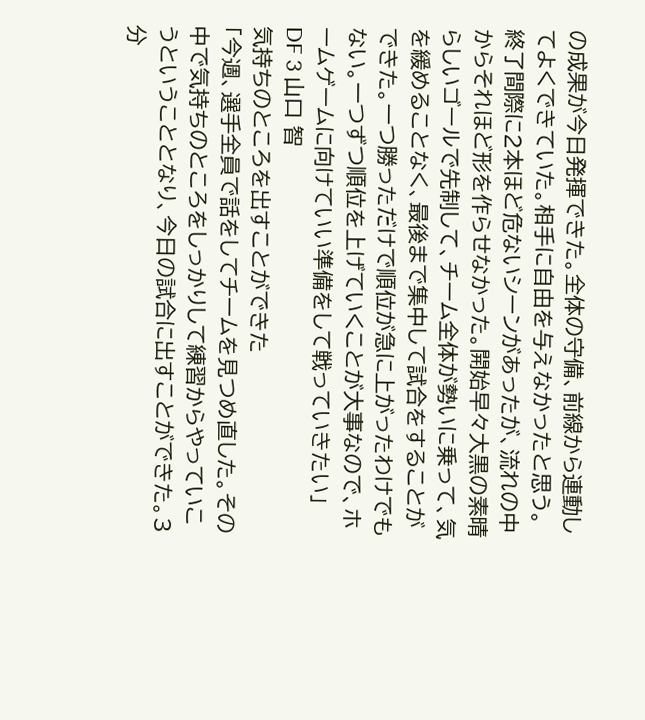の成果が今日発揮できた。全体の守備、前線から連動してよくできていた。相手に自由を与えなかったと思う。終了間際に2本ほど危ないシーンがあったが、流れの中からそれほど形を作らせなかった。開始早々大黒の素晴らしいゴールで先制して、チーム全体が勢いに乗って、気を緩めることなく、最後まで集中して試合をすることができた。一つ勝っただけで順位が急に上がったわけでもない。一つずつ順位を上げていくことが大事なので、ホームゲームに向けていい準備をして戦っていきたい」
DF 3 山口 智
気持ちのところを出すことができた
「今週、選手全員で話をしてチームを見つめ直した。その中で気持ちのところをしっかりして練習からやっていこうということとなり、今日の試合に出すことができた。3分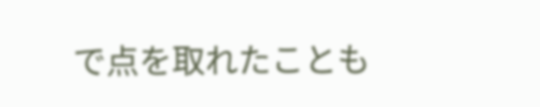で点を取れたことも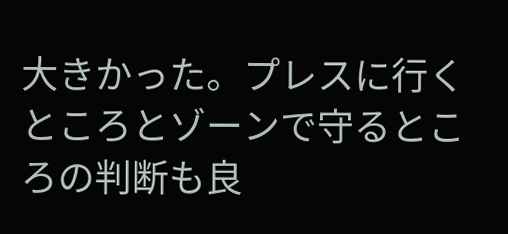大きかった。プレスに行くところとゾーンで守るところの判断も良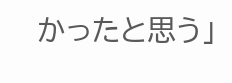かったと思う」